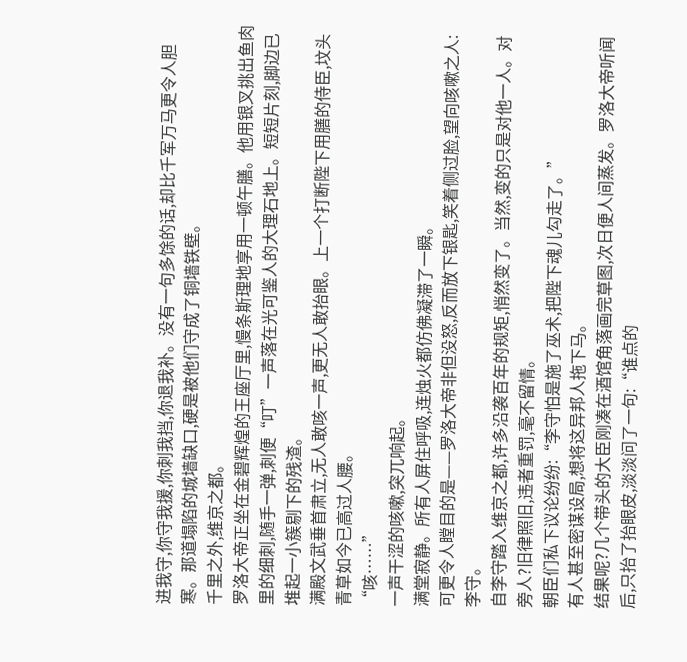进我守,你守我援,你刺我挡,你退我补。没有一句多馀的话,却比千军万马更令人胆寒。那道塌陷的城墙缺口,硬是被他们守成了铜墙铁壁。
千里之外,维京之都。
罗洛大帝正坐在金碧辉煌的王座厅里,慢条斯理地享用一顿午膳。他用银叉挑出鱼肉里的细刺,随手一弹,刺便“叮”一声落在光可鉴人的大理石地上。短短片刻,脚边已堆起一小簇剔下的残渣。
满殿文武垂首肃立,无人敢咳一声,更无人敢抬眼。上一个打断陛下用膳的侍臣,坟头青草如今已高过人腰。
“咳……”
一声干涩的咳嗽,突兀响起。
满堂寂静。所有人屏住呼吸,连烛火都仿佛凝滞了一瞬。
可更令人瞠目的是——罗洛大帝非但没怒,反而放下银匙,笑着侧过脸,望向咳嗽之人:李守。
自李守踏入维京之都,许多沿袭百年的规矩,悄然变了。当然,变的只是对他一人。对旁人?旧律照旧,违者重罚,毫不留情。
朝臣们私下议论纷纷:“李守怕是施了巫术,把陛下魂儿勾走了。”
有人甚至密谋设局,想将这异邦人拖下马。
结果呢?几个带头的大臣刚凑在酒馆角落画完草图,次日便人间蒸发。罗洛大帝听闻后,只抬了抬眼皮,淡淡问了一句:“谁点的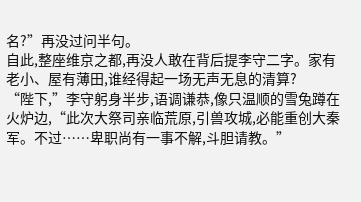名?”再没过问半句。
自此,整座维京之都,再没人敢在背后提李守二字。家有老小、屋有薄田,谁经得起一场无声无息的清算?
“陛下,”李守躬身半步,语调谦恭,像只温顺的雪兔蹲在火炉边,“此次大祭司亲临荒原,引兽攻城,必能重创大秦军。不过……卑职尚有一事不解,斗胆请教。”